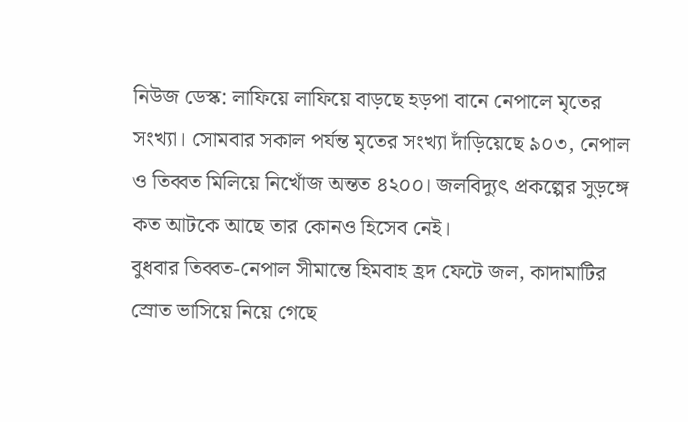নিউজ ডেস্ক: লাফিয়ে লাফিয়ে বাড়ছে হড়পা বানে নেপালে মৃতের সংখ্যা। সোমবার সকাল পর্যন্ত মৃতের সংখ্যা দাঁড়িয়েছে ৯০৩, নেপাল ও তিব্বত মিলিয়ে নিখোঁজ অন্তত ৪২০০। জলবিদ্যুৎ প্রকল্পের সুড়ঙ্গে কত আটকে আছে তার কোনও হিসেব নেই।
বুধবার তিব্বত-নেপাল সীমান্তে হিমবাহ হ্রদ ফেটে জল, কাদামাটির স্রোত ভাসিয়ে নিয়ে গেছে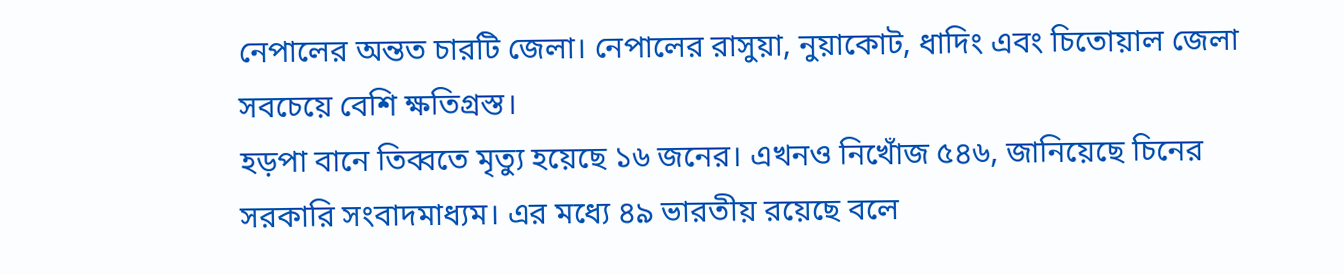নেপালের অন্তত চারটি জেলা। নেপালের রাসুয়া, নুয়াকোট, ধাদিং এবং চিতোয়াল জেলা সবচেয়ে বেশি ক্ষতিগ্রস্ত।
হড়পা বানে তিব্বতে মৃত্যু হয়েছে ১৬ জনের। এখনও নিখোঁজ ৫৪৬, জানিয়েছে চিনের সরকারি সংবাদমাধ্যম। এর মধ্যে ৪৯ ভারতীয় রয়েছে বলে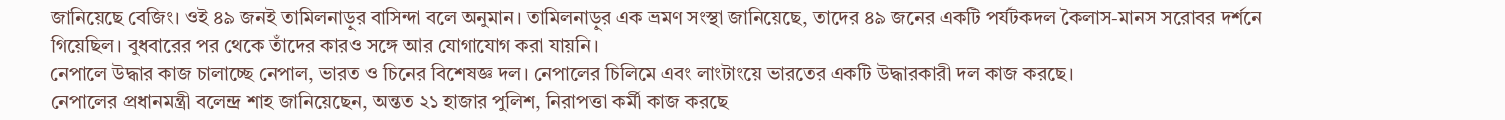জানিয়েছে বেজিং। ওই ৪৯ জনই তামিলনাড়ুর বাসিন্দা বলে অনুমান। তামিলনাড়ুর এক ভ্রমণ সংস্থা জানিয়েছে, তাদের ৪৯ জনের একটি পর্যটকদল কৈলাস-মানস সরোবর দর্শনে গিয়েছিল। বুধবারের পর থেকে তাঁদের কারও সঙ্গে আর যোগাযোগ করা যায়নি।
নেপালে উদ্ধার কাজ চালাচ্ছে নেপাল, ভারত ও চিনের বিশেষজ্ঞ দল। নেপালের চিলিমে এবং লাংটাংয়ে ভারতের একটি উদ্ধারকারী দল কাজ করছে।
নেপালের প্রধানমন্ত্রী বলেন্দ্র শাহ জানিয়েছেন, অন্তত ২১ হাজার পুলিশ, নিরাপত্তা কর্মী কাজ করছে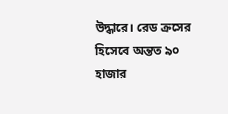উদ্ধারে। রেড ক্রসের হিসেবে অন্তত ৯০ হাজার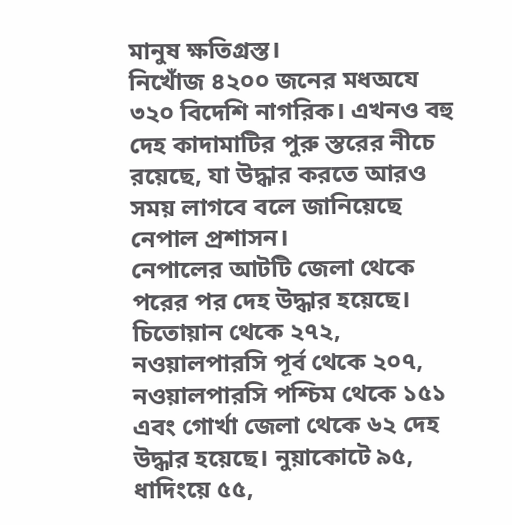মানুষ ক্ষতিগ্রস্ত।
নিখোঁজ ৪২০০ জনের মধঅযে ৩২০ বিদেশি নাগরিক। এখনও বহু দেহ কাদামাটির পুরু স্তরের নীচে রয়েছে, যা উদ্ধার করতে আরও সময় লাগবে বলে জানিয়েছে নেপাল প্রশাসন।
নেপালের আটটি জেলা থেকে পরের পর দেহ উদ্ধার হয়েছে। চিতোয়ান থেকে ২৭২, নওয়ালপারসি পূর্ব থেকে ২০৭, নওয়ালপারসি পশ্চিম থেকে ১৫১ এবং গোর্খা জেলা থেকে ৬২ দেহ উদ্ধার হয়েছে। নুয়াকোটে ৯৫, ধাদিংয়ে ৫৫,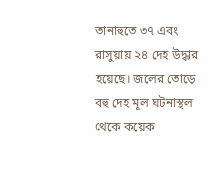তানাহুতে ৩৭ এবং রাসুয়ায় ২৪ দেহ উদ্ধার হয়েছে। জলের তোড়ে বহু দেহ মূল ঘটনাস্থল থেকে কয়েক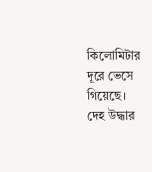কিলোমিটার দূরে ভেসে গিয়েছে।
দেহ উদ্ধার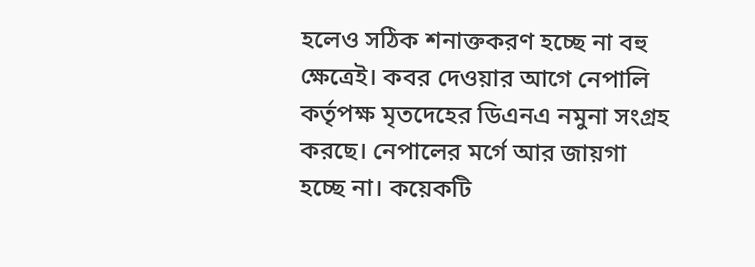হলেও সঠিক শনাক্তকরণ হচ্ছে না বহু ক্ষেত্রেই। কবর দেওয়ার আগে নেপালি কর্তৃপক্ষ মৃতদেহের ডিএনএ নমুনা সংগ্রহ করছে। নেপালের মর্গে আর জায়গা হচ্ছে না। কয়েকটি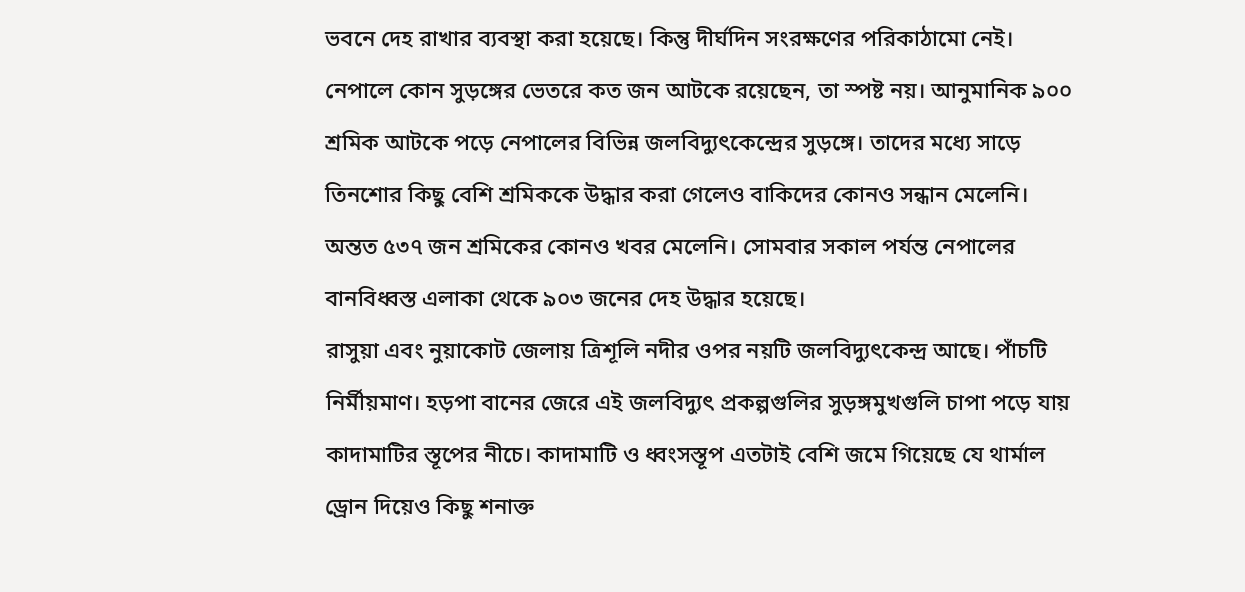ভবনে দেহ রাখার ব্যবস্থা করা হয়েছে। কিন্তু দীর্ঘদিন সংরক্ষণের পরিকাঠামো নেই।
নেপালে কোন সুড়ঙ্গের ভেতরে কত জন আটকে রয়েছেন, তা স্পষ্ট নয়। আনুমানিক ৯০০ শ্রমিক আটকে পড়ে নেপালের বিভিন্ন জলবিদ্যুৎকেন্দ্রের সুড়ঙ্গে। তাদের মধ্যে সাড়ে তিনশোর কিছু বেশি শ্রমিককে উদ্ধার করা গেলেও বাকিদের কোনও সন্ধান মেলেনি। অন্তত ৫৩৭ জন শ্রমিকের কোনও খবর মেলেনি। সোমবার সকাল পর্যন্ত নেপালের বানবিধ্বস্ত এলাকা থেকে ৯০৩ জনের দেহ উদ্ধার হয়েছে।
রাসুয়া এবং নুয়াকোট জেলায় ত্রিশূলি নদীর ওপর নয়টি জলবিদ্যুৎকেন্দ্র আছে। পাঁচটি নির্মীয়মাণ। হড়পা বানের জেরে এই জলবিদ্যুৎ প্রকল্পগুলির সুড়ঙ্গমুখগুলি চাপা পড়ে যায় কাদামাটির স্তূপের নীচে। কাদামাটি ও ধ্বংসস্তূপ এতটাই বেশি জমে গিয়েছে যে থার্মাল ড্রোন দিয়েও কিছু শনাক্ত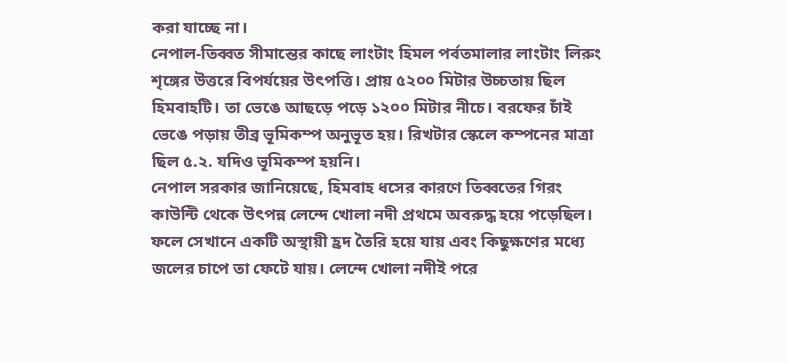করা যাচ্ছে না।
নেপাল-তিব্বত সীমান্তের কাছে লাংটাং হিমল পর্বতমালার লাংটাং লিরুং শৃঙ্গের উত্তরে বিপর্যয়ের উৎপত্তি। প্রায় ৫২০০ মিটার উচ্চতায় ছিল হিমবাহটি। তা ভেঙে আছড়ে পড়ে ১২০০ মিটার নীচে। বরফের চাঁই ভেঙে পড়ায় তীব্র ভূমিকম্প অনুভূত হয়। রিখটার স্কেলে কম্পনের মাত্রা ছিল ৫.২. যদিও ভূমিকম্প হয়নি।
নেপাল সরকার জানিয়েছে, হিমবাহ ধসের কারণে তিব্বতের গিরং কাউন্টি থেকে উৎপন্ন লেন্দে খোলা নদী প্রথমে অবরুদ্ধ হয়ে পড়েছিল। ফলে সেখানে একটি অস্থায়ী হ্রদ তৈরি হয়ে যায় এবং কিছুক্ষণের মধ্যে জলের চাপে তা ফেটে যায়। লেন্দে খোলা নদীই পরে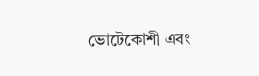ভোটেকোশী এবং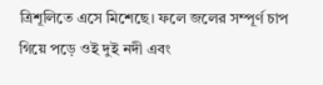ত্রিশূলিতে এসে মিশেছে। ফলে জলের সম্পূর্ণ চাপ গিয়ে পড়ে ওই দুই নদী এবং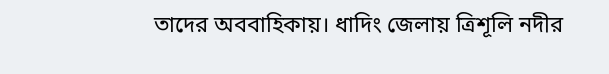তাদের অববাহিকায়। ধাদিং জেলায় ত্রিশূলি নদীর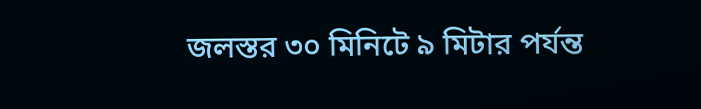জলস্তর ৩০ মিনিটে ৯ মিটার পর্যন্ত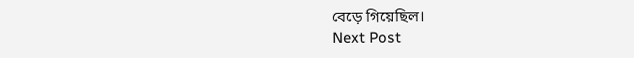বেড়ে গিয়েছিল।
Next Post